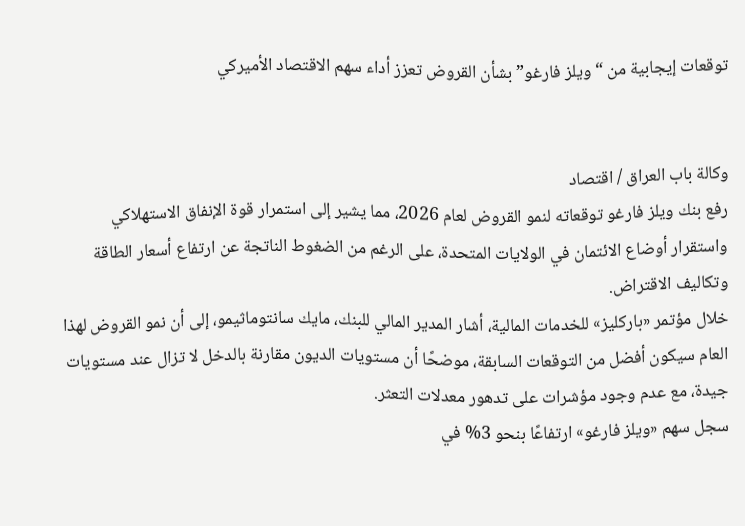توقعات إيجابية من “ويلز فارغو” بشأن القروض تعزز أداء سهم الاقتصاد الأميركي


وكالة باب العراق / اقتصاد
رفع بنك ويلز فارغو توقعاته لنمو القروض لعام 2026، مما يشير إلى استمرار قوة الإنفاق الاستهلاكي واستقرار أوضاع الائتمان في الولايات المتحدة، على الرغم من الضغوط الناتجة عن ارتفاع أسعار الطاقة وتكاليف الاقتراض.
خلال مؤتمر «باركليز» للخدمات المالية، أشار المدير المالي للبنك، مايك سانتوماثيمو، إلى أن نمو القروض لهذا العام سيكون أفضل من التوقعات السابقة، موضحًا أن مستويات الديون مقارنة بالدخل لا تزال عند مستويات جيدة، مع عدم وجود مؤشرات على تدهور معدلات التعثر.
سجل سهم «ويلز فارغو» ارتفاعًا بنحو 3% في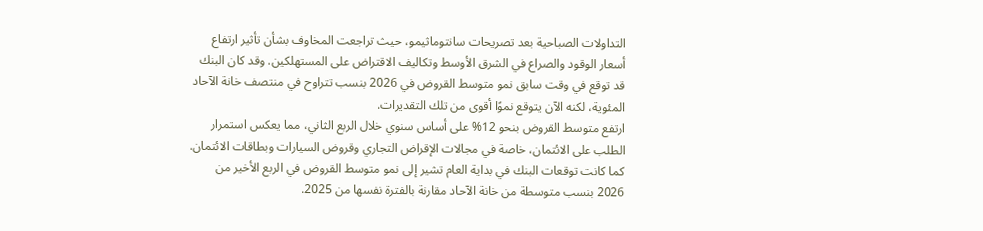التداولات الصباحية بعد تصريحات سانتوماثيمو، حيث تراجعت المخاوف بشأن تأثير ارتفاع أسعار الوقود والصراع في الشرق الأوسط وتكاليف الاقتراض على المستهلكين. وقد كان البنك قد توقع في وقت سابق نمو متوسط القروض في 2026 بنسب تتراوح في منتصف خانة الآحاد المئوية، لكنه الآن يتوقع نموًا أقوى من تلك التقديرات.
ارتفع متوسط القروض بنحو 12% على أساس سنوي خلال الربع الثاني، مما يعكس استمرار الطلب على الائتمان، خاصة في مجالات الإقراض التجاري وقروض السيارات وبطاقات الائتمان. كما كانت توقعات البنك في بداية العام تشير إلى نمو متوسط القروض في الربع الأخير من 2026 بنسب متوسطة من خانة الآحاد مقارنة بالفترة نفسها من 2025.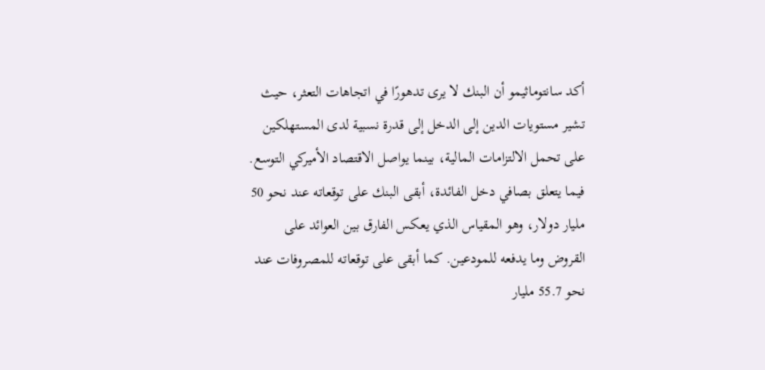أكد سانتوماثيمو أن البنك لا يرى تدهورًا في اتجاهات التعثر، حيث تشير مستويات الدين إلى الدخل إلى قدرة نسبية لدى المستهلكين على تحمل الالتزامات المالية، بينما يواصل الاقتصاد الأميركي التوسع.
فيما يتعلق بصافي دخل الفائدة، أبقى البنك على توقعاته عند نحو 50 مليار دولار، وهو المقياس الذي يعكس الفارق بين العوائد على القروض وما يدفعه للمودعين. كما أبقى على توقعاته للمصروفات عند نحو 55.7 مليار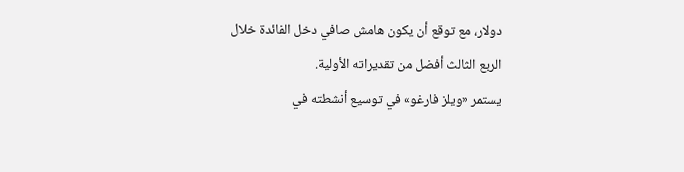دولار، مع توقع أن يكون هامش صافي دخل الفائدة خلال الربع الثالث أفضل من تقديراته الأولية.
يستمر «ويلز فارغو» في توسيع أنشطته في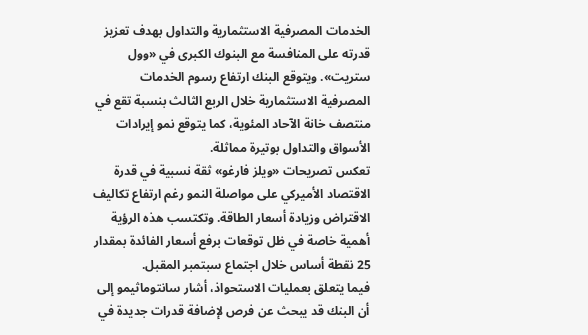الخدمات المصرفية الاستثمارية والتداول بهدف تعزيز قدرته على المنافسة مع البنوك الكبرى في «وول ستريت». ويتوقع البنك ارتفاع رسوم الخدمات المصرفية الاستثمارية خلال الربع الثالث بنسبة تقع في منتصف خانة الآحاد المئوية، كما يتوقع نمو إيرادات الأسواق والتداول بوتيرة مماثلة.
تعكس تصريحات «ويلز فارغو» ثقة نسبية في قدرة الاقتصاد الأميركي على مواصلة النمو رغم ارتفاع تكاليف الاقتراض وزيادة أسعار الطاقة. وتكتسب هذه الرؤية أهمية خاصة في ظل توقعات برفع أسعار الفائدة بمقدار 25 نقطة أساس خلال اجتماع سبتمبر المقبل.
فيما يتعلق بعمليات الاستحواذ، أشار سانتوماثيمو إلى أن البنك قد يبحث عن فرص لإضافة قدرات جديدة في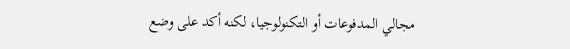مجالي المدفوعات أو التكنولوجيا، لكنه أكد على وضع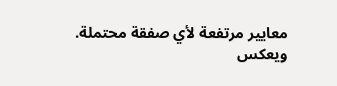معايير مرتفعة لأي صفقة محتملة. ويعكس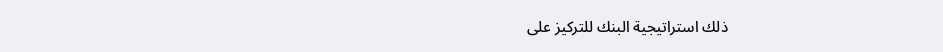ذلك استراتيجية البنك للتركيز على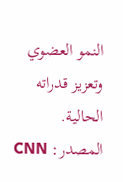النمو العضوي وتعزيز قدراته الحالية.
المصدر: CNN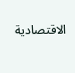الاقتصادية